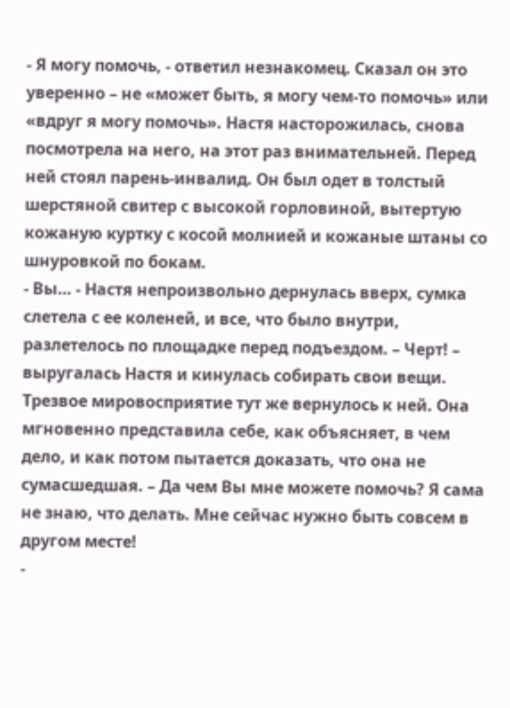- Я могу помочь, - ответил незнакомец. Сказал он это уверенно – не «может быть, я могу чем-то помочь» или «вдруг я могу помочь». Настя насторожилась, снова посмотрела на него, на этот раз внимательней. Перед ней стоял парень-инвалид. Он был одет в толстый шерстяной свитер с высокой горловиной, вытертую кожаную куртку с косой молнией и кожаные штаны со шнуровкой по бокам.
- Вы… - Настя непроизвольно дернулась вверх, сумка слетела с ее коленей, и все, что было внутри, разлетелось по площадке перед подъездом. – Черт! – выругалась Настя и кинулась собирать свои вещи. Трезвое мировосприятие тут же вернулось к ней. Она мгновенно представила себе, как объясняет, в чем дело, и как потом пытается доказать, что она не сумасшедшая. – Да чем Вы мне можете помочь? Я сама не знаю, что делать. Мне сейчас нужно быть совсем в другом месте!
-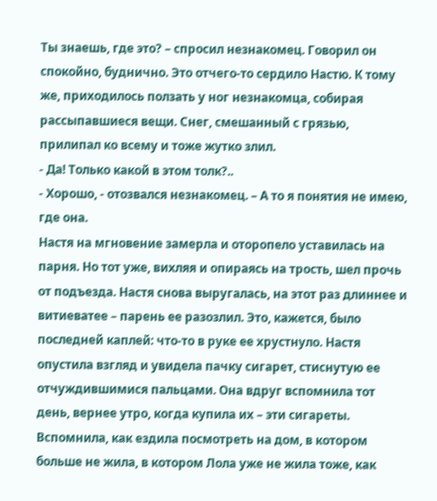Ты знаешь, где это? – спросил незнакомец. Говорил он спокойно, буднично. Это отчего-то сердило Настю. К тому же, приходилось ползать у ног незнакомца, собирая рассыпавшиеся вещи. Снег, смешанный с грязью, прилипал ко всему и тоже жутко злил.
- Да! Только какой в этом толк?..
- Хорошо, - отозвался незнакомец. – А то я понятия не имею, где она.
Настя на мгновение замерла и оторопело уставилась на парня. Но тот уже, вихляя и опираясь на трость, шел прочь от подъезда. Настя снова выругалась, на этот раз длиннее и витиеватее – парень ее разозлил. Это, кажется, было последней каплей: что-то в руке ее хрустнуло. Настя опустила взгляд и увидела пачку сигарет, стиснутую ее отчуждившимися пальцами. Она вдруг вспомнила тот день, вернее утро, когда купила их – эти сигареты. Вспомнила, как ездила посмотреть на дом, в котором больше не жила, в котором Лола уже не жила тоже, как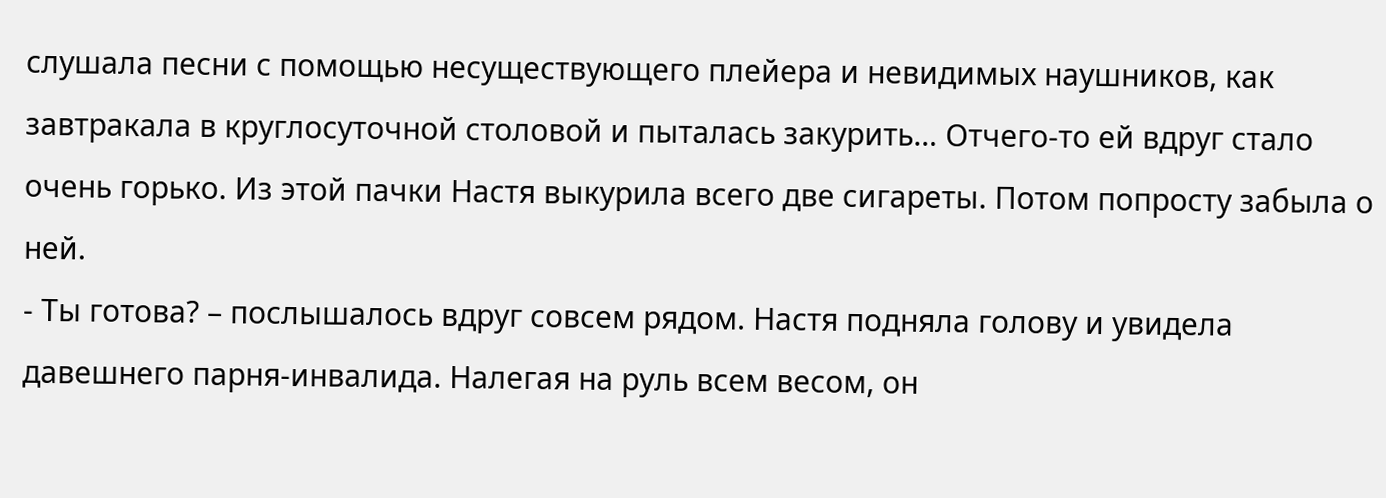слушала песни с помощью несуществующего плейера и невидимых наушников, как завтракала в круглосуточной столовой и пыталась закурить… Отчего-то ей вдруг стало очень горько. Из этой пачки Настя выкурила всего две сигареты. Потом попросту забыла о ней.
- Ты готова? – послышалось вдруг совсем рядом. Настя подняла голову и увидела давешнего парня-инвалида. Налегая на руль всем весом, он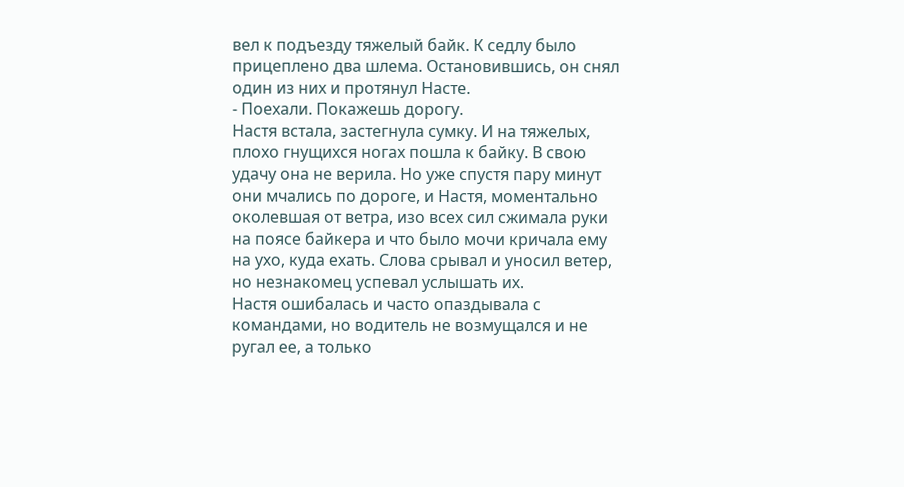вел к подъезду тяжелый байк. К седлу было прицеплено два шлема. Остановившись, он снял один из них и протянул Насте.
- Поехали. Покажешь дорогу.
Настя встала, застегнула сумку. И на тяжелых, плохо гнущихся ногах пошла к байку. В свою удачу она не верила. Но уже спустя пару минут они мчались по дороге, и Настя, моментально околевшая от ветра, изо всех сил сжимала руки на поясе байкера и что было мочи кричала ему на ухо, куда ехать. Слова срывал и уносил ветер, но незнакомец успевал услышать их.
Настя ошибалась и часто опаздывала с командами, но водитель не возмущался и не ругал ее, а только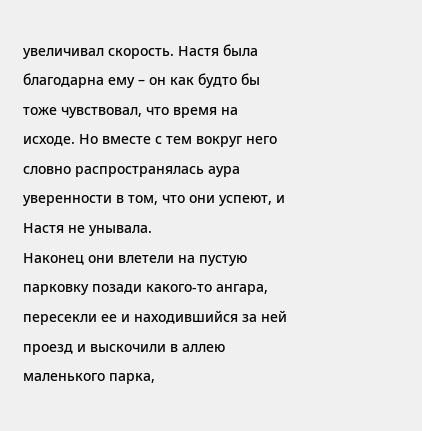увеличивал скорость. Настя была благодарна ему – он как будто бы тоже чувствовал, что время на исходе. Но вместе с тем вокруг него словно распространялась аура уверенности в том, что они успеют, и Настя не унывала.
Наконец они влетели на пустую парковку позади какого-то ангара, пересекли ее и находившийся за ней проезд и выскочили в аллею маленького парка,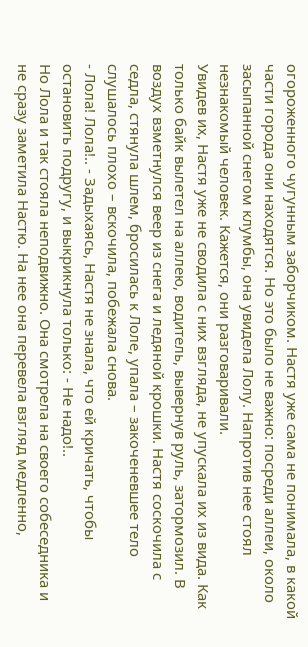огороженного чугунным заборчиком. Настя уже сама не понимала, в какой части города они находятся. Но это было не важно: посреди аллеи, около засыпанной снегом клумбы, она увидела Лолу. Напротив нее стоял незнакомый человек. Кажется, они разговаривали.
Увидев их, Настя уже не сводила с них взгляда, не упускала их из вида. Как только байк вылетел на аллею, водитель, вывернув руль, затормозил. В воздух взметнулся веер из снега и ледяной крошки. Настя соскочила с седла, стянула шлем, бросилась к Лоле, упала – закоченевшее тело слушалось плохо – вскочила, побежала снова.
- Лола! Лола!.. - Задыхаясь, Настя не знала, что ей кричать, чтобы остановить подругу, и выкрикнула только: - Не надо!..
Но Лола и так стояла неподвижно. Она смотрела на своего собеседника и не сразу заметила Настю. На нее она перевела взгляд медленно,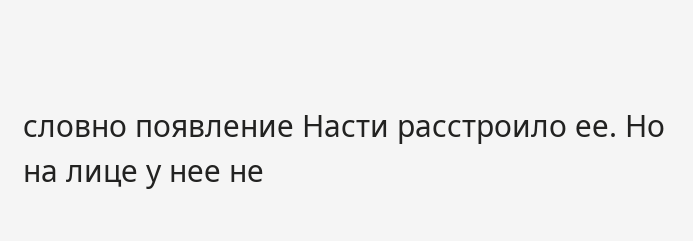словно появление Насти расстроило ее. Но на лице у нее не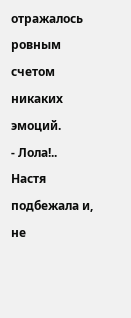отражалось ровным счетом никаких эмоций.
- Лола!..
Настя подбежала и, не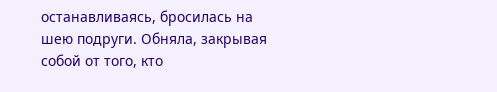останавливаясь, бросилась на шею подруги. Обняла, закрывая собой от того, кто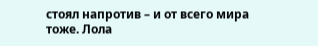стоял напротив – и от всего мира тоже. Лола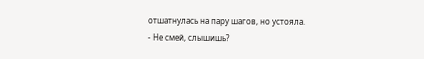отшатнулась на пару шагов, но устояла.
- Не смей, слышишь?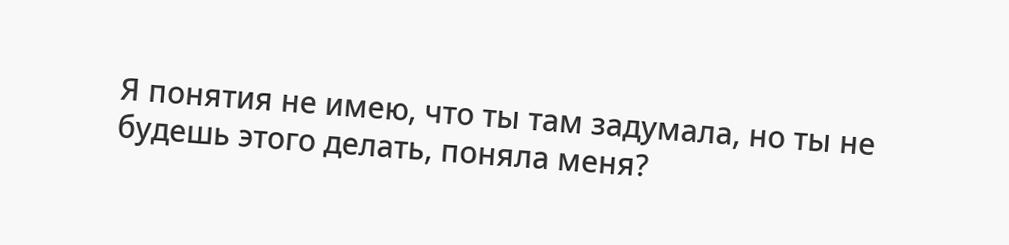Я понятия не имею, что ты там задумала, но ты не будешь этого делать, поняла меня?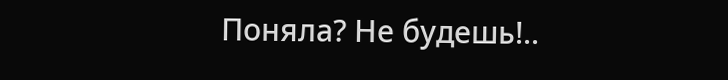Поняла? Не будешь!..